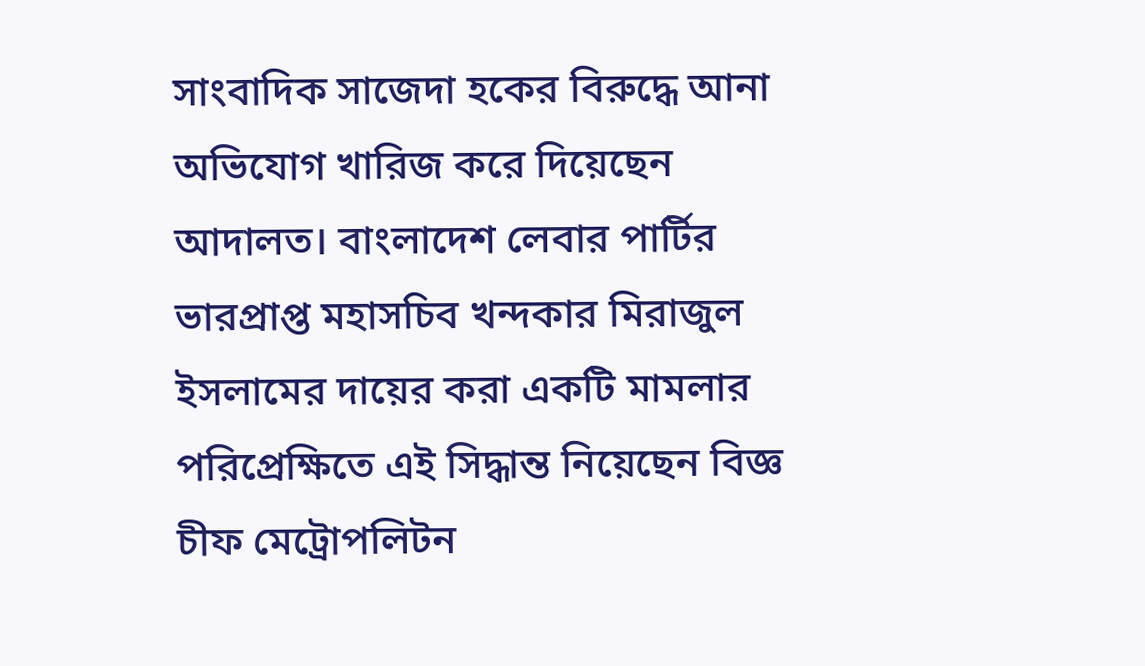সাংবাদিক সাজেদা হকের বিরুদ্ধে আনা অভিযোগ খারিজ করে দিয়েছেন আদালত। বাংলাদেশ লেবার পার্টির ভারপ্রাপ্ত মহাসচিব খন্দকার মিরাজুল ইসলামের দায়ের করা একটি মামলার পরিপ্রেক্ষিতে এই সিদ্ধান্ত নিয়েছেন বিজ্ঞ চীফ মেট্রোপলিটন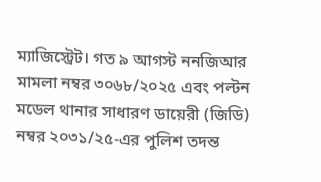ম্যাজিস্ট্রেট। গত ৯ আগস্ট ননজিআর মামলা নম্বর ৩০৬৮/২০২৫ এবং পল্টন মডেল থানার সাধারণ ডায়েরী (জিডি) নম্বর ২০৩১/২৫-এর পুলিশ তদন্ত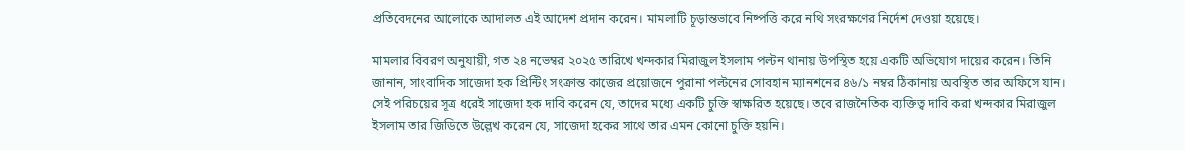প্রতিবেদনের আলোকে আদালত এই আদেশ প্রদান করেন। মামলাটি চূড়ান্তভাবে নিষ্পত্তি করে নথি সংরক্ষণের নির্দেশ দেওয়া হয়েছে।

মামলার বিবরণ অনুযায়ী, গত ২৪ নভেম্বর ২০২৫ তারিখে খন্দকার মিরাজুল ইসলাম পল্টন থানায় উপস্থিত হয়ে একটি অভিযোগ দায়ের করেন। তিনি জানান, সাংবাদিক সাজেদা হক প্রিন্টিং সংক্রান্ত কাজের প্রয়োজনে পুরানা পল্টনের সোবহান ম্যানশনের ৪৬/১ নম্বর ঠিকানায় অবস্থিত তার অফিসে যান। সেই পরিচয়ের সূত্র ধরেই সাজেদা হক দাবি করেন যে, তাদের মধ্যে একটি চুক্তি স্বাক্ষরিত হয়েছে। তবে রাজনৈতিক ব্যক্তিত্ব দাবি করা খন্দকার মিরাজুল ইসলাম তার জিডিতে উল্লেখ করেন যে, সাজেদা হকের সাথে তার এমন কোনো চুক্তি হয়নি।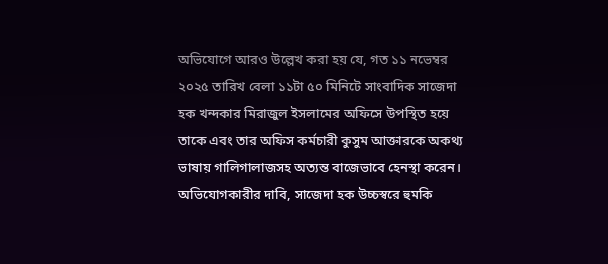অভিযোগে আরও উল্লেখ করা হয় যে, গত ১১ নভেম্বর ২০২৫ তারিখ বেলা ১১টা ৫০ মিনিটে সাংবাদিক সাজেদা হক খন্দকার মিরাজুল ইসলামের অফিসে উপস্থিত হয়ে তাকে এবং তার অফিস কর্মচারী কুসুম আক্তারকে অকথ্য ভাষায় গালিগালাজসহ অত্যন্ত বাজেভাবে হেনস্থা করেন। অভিযোগকারীর দাবি, সাজেদা হক উচ্চস্বরে হুমকি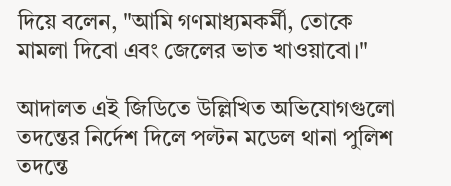দিয়ে বলেন, "আমি গণমাধ্যমকর্মী, তোকে মামলা দিবো এবং জেলের ভাত খাওয়াবো।"

আদালত এই জিডিতে উল্লিখিত অভিযোগগুলো তদন্তের নির্দেশ দিলে পল্টন মডেল থানা পুলিশ তদন্তে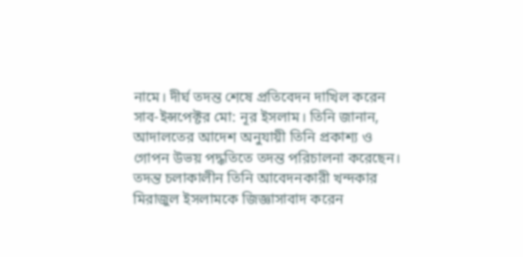নামে। দীর্ঘ তদন্ত শেষে প্রতিবেদন দাখিল করেন সাব-ইন্সপেক্টর মো: নূর ইসলাম। তিনি জানান, আদালতের আদেশ অনুযায়ী তিনি প্রকাশ্য ও গোপন উভয় পদ্ধতিতে তদন্ত পরিচালনা করেছেন। তদন্ত চলাকালীন তিনি আবেদনকারী খন্দকার মিরাজুল ইসলামকে জিজ্ঞাসাবাদ করেন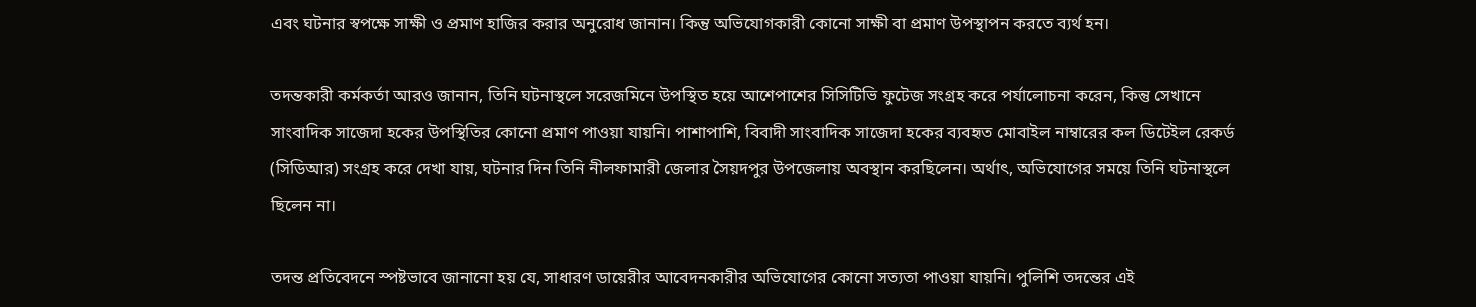এবং ঘটনার স্বপক্ষে সাক্ষী ও প্রমাণ হাজির করার অনুরোধ জানান। কিন্তু অভিযোগকারী কোনো সাক্ষী বা প্রমাণ উপস্থাপন করতে ব্যর্থ হন।

তদন্তকারী কর্মকর্তা আরও জানান, তিনি ঘটনাস্থলে সরেজমিনে উপস্থিত হয়ে আশেপাশের সিসিটিভি ফুটেজ সংগ্রহ করে পর্যালোচনা করেন, কিন্তু সেখানে সাংবাদিক সাজেদা হকের উপস্থিতির কোনো প্রমাণ পাওয়া যায়নি। পাশাপাশি, বিবাদী সাংবাদিক সাজেদা হকের ব্যবহৃত মোবাইল নাম্বারের কল ডিটেইল রেকর্ড (সিডিআর) সংগ্রহ করে দেখা যায়, ঘটনার দিন তিনি নীলফামারী জেলার সৈয়দপুর উপজেলায় অবস্থান করছিলেন। অর্থাৎ, অভিযোগের সময়ে তিনি ঘটনাস্থলে ছিলেন না।

তদন্ত প্রতিবেদনে স্পষ্টভাবে জানানো হয় যে, সাধারণ ডায়েরীর আবেদনকারীর অভিযোগের কোনো সত্যতা পাওয়া যায়নি। পুলিশি তদন্তের এই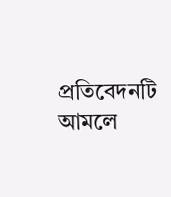প্রতিবেদনটি আমলে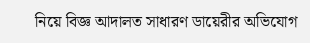নিয়ে বিজ্ঞ আদালত সাধারণ ডায়েরীর অভিযোগ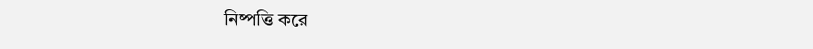নিষ্পত্তি করে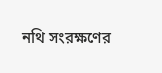নথি সংরক্ষণের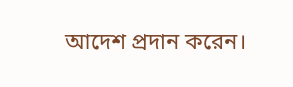আদেশ প্রদান করেন।